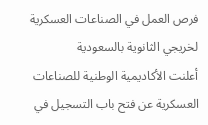فرص العمل في الصناعات العسكرية لخريجي الثانوية بالسعودية
أعلنت الأكاديمية الوطنية للصناعات العسكرية عن فتح باب التسجيل في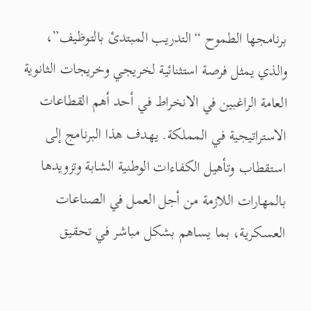برنامجها الطموح “التدريب المبتدئ بالتوظيف”، والذي يمثل فرصة استثنائية لخريجي وخريجات الثانوية العامة الراغبين في الانخراط في أحد أهم القطاعات الاستراتيجية في المملكة. يهدف هذا البرنامج إلى استقطاب وتأهيل الكفاءات الوطنية الشابة وتزويدها بالمهارات اللازمة من أجل العمل في الصناعات العسكرية، بما يساهم بشكل مباشر في تحقيق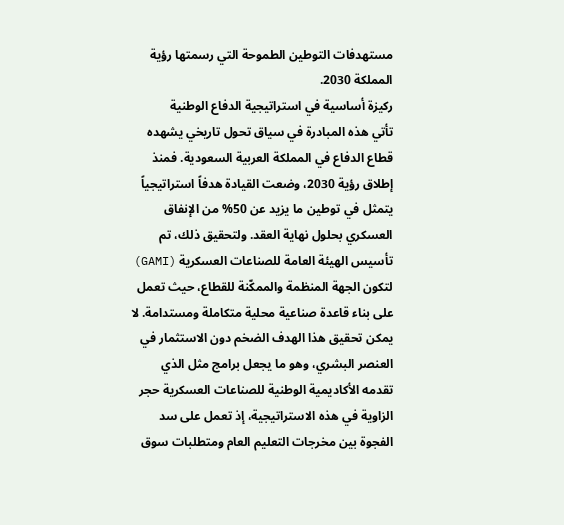مستهدفات التوطين الطموحة التي رسمتها رؤية المملكة 2030.
ركيزة أساسية في استراتيجية الدفاع الوطنية
تأتي هذه المبادرة في سياق تحول تاريخي يشهده قطاع الدفاع في المملكة العربية السعودية. فمنذ إطلاق رؤية 2030، وضعت القيادة هدفاً استراتيجياً يتمثل في توطين ما يزيد عن 50% من الإنفاق العسكري بحلول نهاية العقد. ولتحقيق ذلك، تم تأسيس الهيئة العامة للصناعات العسكرية (GAMI) لتكون الجهة المنظمة والممكّنة للقطاع، حيث تعمل على بناء قاعدة صناعية محلية متكاملة ومستدامة. لا يمكن تحقيق هذا الهدف الضخم دون الاستثمار في العنصر البشري، وهو ما يجعل برامج مثل الذي تقدمه الأكاديمية الوطنية للصناعات العسكرية حجر الزاوية في هذه الاستراتيجية، إذ تعمل على سد الفجوة بين مخرجات التعليم العام ومتطلبات سوق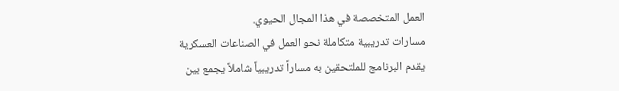العمل المتخصصة في هذا المجال الحيوي.
مسارات تدريبية متكاملة نحو العمل في الصناعات العسكرية
يقدم البرنامج للملتحقين به مساراً تدريبياً شاملاً يجمع بين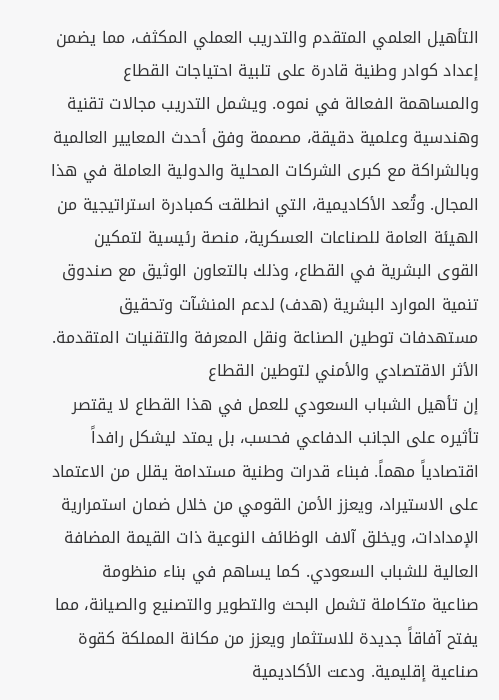التأهيل العلمي المتقدم والتدريب العملي المكثف، مما يضمن إعداد كوادر وطنية قادرة على تلبية احتياجات القطاع والمساهمة الفعالة في نموه. ويشمل التدريب مجالات تقنية وهندسية وعلمية دقيقة، مصممة وفق أحدث المعايير العالمية وبالشراكة مع كبرى الشركات المحلية والدولية العاملة في هذا المجال. وتُعد الأكاديمية، التي انطلقت كمبادرة استراتيجية من الهيئة العامة للصناعات العسكرية، منصة رئيسية لتمكين القوى البشرية في القطاع، وذلك بالتعاون الوثيق مع صندوق تنمية الموارد البشرية (هدف) لدعم المنشآت وتحقيق مستهدفات توطين الصناعة ونقل المعرفة والتقنيات المتقدمة.
الأثر الاقتصادي والأمني لتوطين القطاع
إن تأهيل الشباب السعودي للعمل في هذا القطاع لا يقتصر تأثيره على الجانب الدفاعي فحسب، بل يمتد ليشكل رافداً اقتصادياً مهماً. فبناء قدرات وطنية مستدامة يقلل من الاعتماد على الاستيراد، ويعزز الأمن القومي من خلال ضمان استمرارية الإمدادات، ويخلق آلاف الوظائف النوعية ذات القيمة المضافة العالية للشباب السعودي. كما يساهم في بناء منظومة صناعية متكاملة تشمل البحث والتطوير والتصنيع والصيانة، مما يفتح آفاقاً جديدة للاستثمار ويعزز من مكانة المملكة كقوة صناعية إقليمية. ودعت الأكاديمية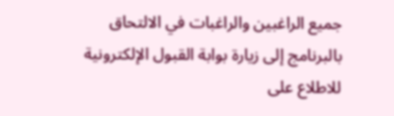جميع الراغبين والراغبات في الالتحاق بالبرنامج إلى زيارة بوابة القبول الإلكترونية للاطلاع على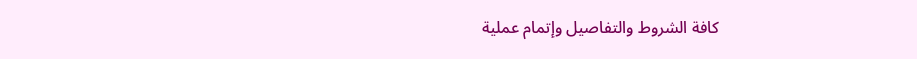كافة الشروط والتفاصيل وإتمام عملية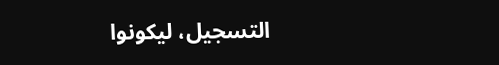التسجيل، ليكونوا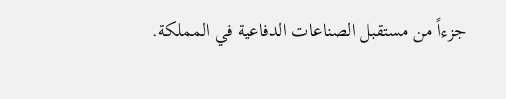جزءاً من مستقبل الصناعات الدفاعية في المملكة.